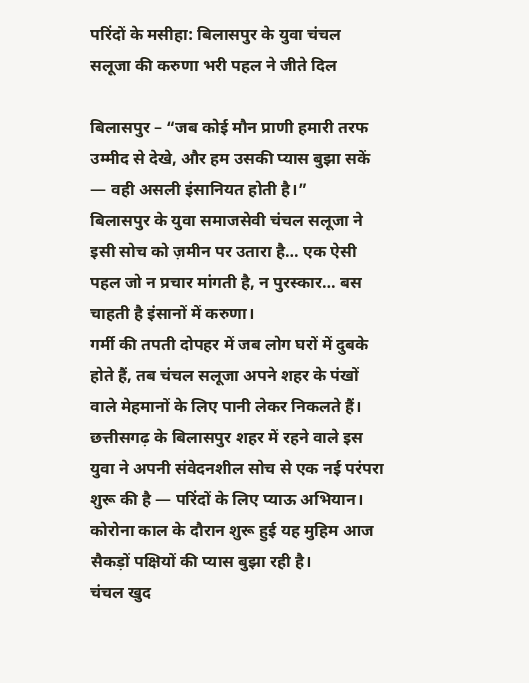परिंदों के मसीहा: बिलासपुर के युवा चंचल सलूजा की करुणा भरी पहल ने जीते दिल

बिलासपुर – “जब कोई मौन प्राणी हमारी तरफ उम्मीद से देखे, और हम उसकी प्यास बुझा सकें — वही असली इंसानियत होती है।”
बिलासपुर के युवा समाजसेवी चंचल सलूजा ने इसी सोच को ज़मीन पर उतारा है… एक ऐसी पहल जो न प्रचार मांगती है, न पुरस्कार… बस चाहती है इंसानों में करुणा।
गर्मी की तपती दोपहर में जब लोग घरों में दुबके होते हैं, तब चंचल सलूजा अपने शहर के पंखों वाले मेहमानों के लिए पानी लेकर निकलते हैं। छत्तीसगढ़ के बिलासपुर शहर में रहने वाले इस युवा ने अपनी संवेदनशील सोच से एक नई परंपरा शुरू की है — परिंदों के लिए प्याऊ अभियान।
कोरोना काल के दौरान शुरू हुई यह मुहिम आज सैकड़ों पक्षियों की प्यास बुझा रही है।
चंचल खुद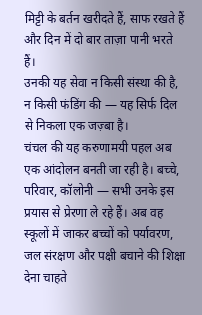मिट्टी के बर्तन खरीदते हैं, साफ रखते हैं और दिन में दो बार ताज़ा पानी भरते हैं।
उनकी यह सेवा न किसी संस्था की है, न किसी फंडिंग की — यह सिर्फ दिल से निकला एक जज़्बा है।
चंचल की यह करुणामयी पहल अब एक आंदोलन बनती जा रही है। बच्चे, परिवार, कॉलोनी — सभी उनके इस प्रयास से प्रेरणा ले रहे हैं। अब वह स्कूलों में जाकर बच्चों को पर्यावरण, जल संरक्षण और पक्षी बचाने की शिक्षा देना चाहते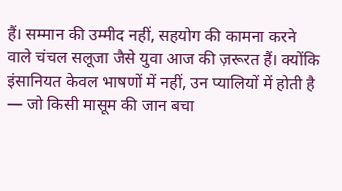हैं। सम्मान की उम्मीद नहीं, सहयोग की कामना करने वाले चंचल सलूजा जैसे युवा आज की ज़रूरत हैं। क्योंकि इंसानियत केवल भाषणों में नहीं, उन प्यालियों में होती है — जो किसी मासूम की जान बचा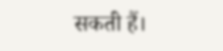सकती हैं।